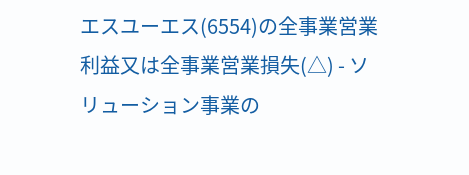エスユーエス(6554)の全事業営業利益又は全事業営業損失(△) - ソリューション事業の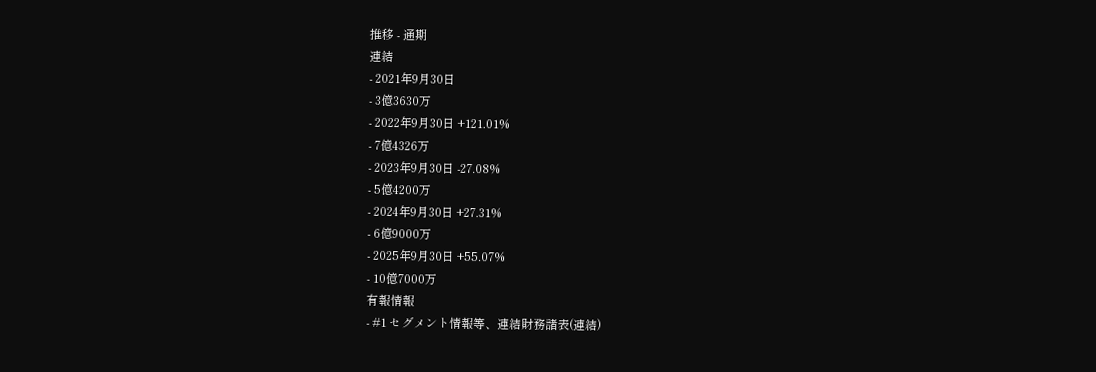推移 - 通期
連結
- 2021年9月30日
- 3億3630万
- 2022年9月30日 +121.01%
- 7億4326万
- 2023年9月30日 -27.08%
- 5億4200万
- 2024年9月30日 +27.31%
- 6億9000万
- 2025年9月30日 +55.07%
- 10億7000万
有報情報
- #1 セグメント情報等、連結財務諸表(連結)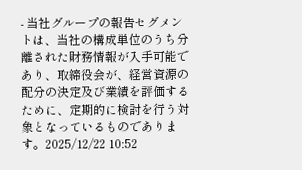- 当社グループの報告セグメントは、当社の構成単位のうち分離された財務情報が入手可能であり、取締役会が、経営資源の配分の決定及び業績を評価するために、定期的に検討を行う対象となっているものであります。2025/12/22 10:52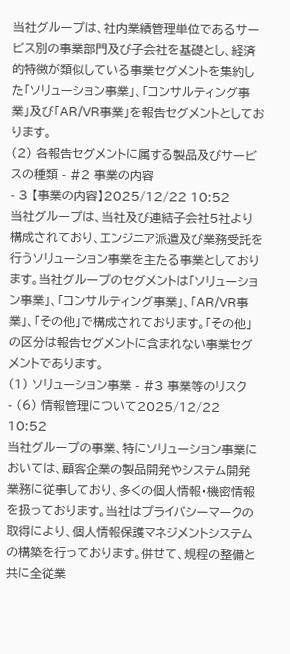当社グループは、社内業績管理単位であるサービス別の事業部門及び子会社を基礎とし、経済的特徴が類似している事業セグメントを集約した「ソリューション事業」、「コンサルティング事業」及び「AR/VR事業」を報告セグメントとしております。
(2) 各報告セグメントに属する製品及びサービスの種類 - #2 事業の内容
- 3 【事業の内容】2025/12/22 10:52
当社グループは、当社及び連結子会社5社より構成されており、エンジニア派遣及び業務受託を行うソリューション事業を主たる事業としております。当社グループのセグメントは「ソリューション事業」、「コンサルティング事業」、「AR/VR事業」、「その他」で構成されております。「その他」の区分は報告セグメントに含まれない事業セグメントであります。
(1) ソリューション事業 - #3 事業等のリスク
- (6) 情報管理について2025/12/22 10:52
当社グループの事業、特にソリューション事業においては、顧客企業の製品開発やシステム開発業務に従事しており、多くの個人情報・機密情報を扱っております。当社はプライバシーマークの取得により、個人情報保護マネジメントシステムの構築を行っております。併せて、規程の整備と共に全従業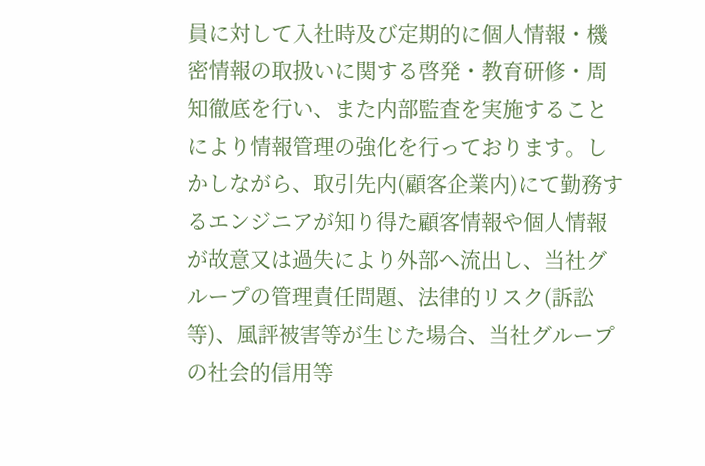員に対して入社時及び定期的に個人情報・機密情報の取扱いに関する啓発・教育研修・周知徹底を行い、また内部監査を実施することにより情報管理の強化を行っております。しかしながら、取引先内(顧客企業内)にて勤務するエンジニアが知り得た顧客情報や個人情報が故意又は過失により外部へ流出し、当社グループの管理責任問題、法律的リスク(訴訟等)、風評被害等が生じた場合、当社グループの社会的信用等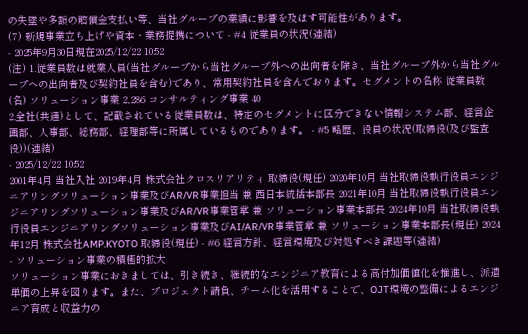の失墜や多額の賠償金支払い等、当社グループの業績に影響を及ぼす可能性があります。
(7) 新規事業立ち上げや資本・業務提携について - #4 従業員の状況(連結)
- 2025年9月30日現在2025/12/22 10:52
(注) 1.従業員数は就業人員(当社グループから当社グループ外への出向者を除き、当社グループ外から当社グループへの出向者及び契約社員を含む)であり、常用契約社員を含んでおります。セグメントの名称 従業員数(名) ソリューション事業 2,286 コンサルティング事業 40
2.全社(共通)として、記載されている従業員数は、特定のセグメントに区分できない情報システム部、経営企画部、人事部、総務部、経理部等に所属しているものであります。 - #5 略歴、役員の状況(取締役(及び監査役))(連結)
- 2025/12/22 10:52
2001年4月 当社入社 2019年4月 株式会社クロスリアリティ 取締役(現任) 2020年10月 当社取締役執行役員エンジニアリングソリューション事業及びAR/VR事業担当 兼 西日本統括本部長 2021年10月 当社取締役執行役員エンジニアリングソリューション事業及びAR/VR事業管掌 兼 ソリューション事業本部長 2024年10月 当社取締役執行役員エンジニアリングソリューション事業及びAI/AR/VR事業管掌 兼 ソリューション事業本部長(現任) 2024年12月 株式会社AMP.KYOTO 取締役(現任) - #6 経営方針、経営環境及び対処すべき課題等(連結)
- ソリューション事業の積極的拡大
ソリューション事業におきましては、引き続き、継続的なエンジニア教育による高付加価値化を推進し、派遣単価の上昇を図ります。また、プロジェクト請負、チーム化を活用することで、OJT環境の整備によるエンジニア育成と収益力の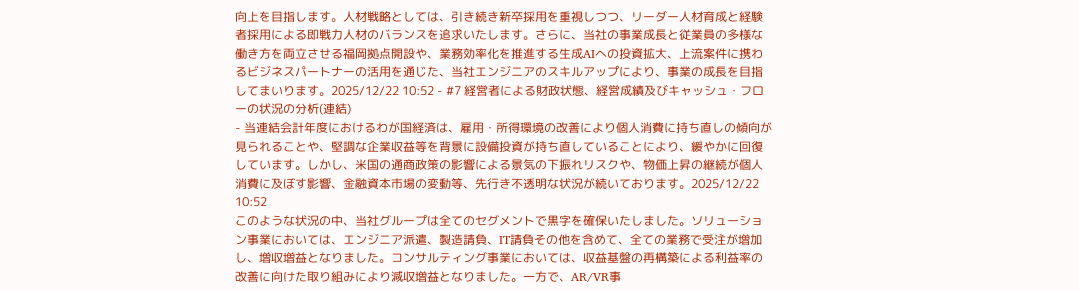向上を目指します。人材戦略としては、引き続き新卒採用を重視しつつ、リーダー人材育成と経験者採用による即戦力人材のバランスを追求いたします。さらに、当社の事業成長と従業員の多様な働き方を両立させる福岡拠点開設や、業務効率化を推進する生成AIへの投資拡大、上流案件に携わるビジネスパートナーの活用を通じた、当社エンジニアのスキルアップにより、事業の成長を目指してまいります。2025/12/22 10:52 - #7 経営者による財政状態、経営成績及びキャッシュ・フローの状況の分析(連結)
- 当連結会計年度におけるわが国経済は、雇用・所得環境の改善により個人消費に持ち直しの傾向が見られることや、堅調な企業収益等を背景に設備投資が持ち直していることにより、緩やかに回復しています。しかし、米国の通商政策の影響による景気の下振れリスクや、物価上昇の継続が個人消費に及ぼす影響、金融資本市場の変動等、先行き不透明な状況が続いております。2025/12/22 10:52
このような状況の中、当社グループは全てのセグメントで黒字を確保いたしました。ソリューション事業においては、エンジニア派遣、製造請負、IT請負その他を含めて、全ての業務で受注が増加し、増収増益となりました。コンサルティング事業においては、収益基盤の再構築による利益率の改善に向けた取り組みにより減収増益となりました。一方で、AR/VR事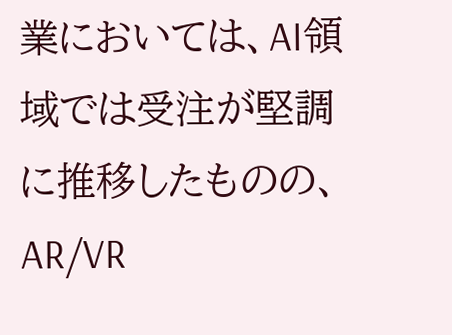業においては、AI領域では受注が堅調に推移したものの、AR/VR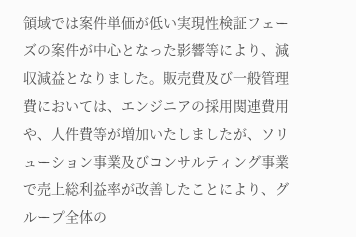領域では案件単価が低い実現性検証フェーズの案件が中心となった影響等により、減収減益となりました。販売費及び一般管理費においては、エンジニアの採用関連費用や、人件費等が増加いたしましたが、ソリューション事業及びコンサルティング事業で売上総利益率が改善したことにより、グループ全体の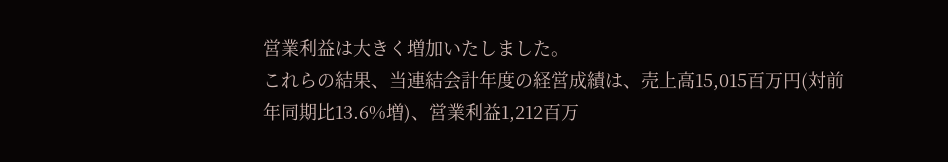営業利益は大きく増加いたしました。
これらの結果、当連結会計年度の経営成績は、売上高15,015百万円(対前年同期比13.6%増)、営業利益1,212百万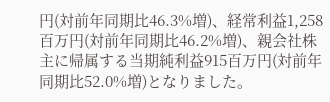円(対前年同期比46.3%増)、経常利益1,258百万円(対前年同期比46.2%増)、親会社株主に帰属する当期純利益915百万円(対前年同期比52.0%増)となりました。